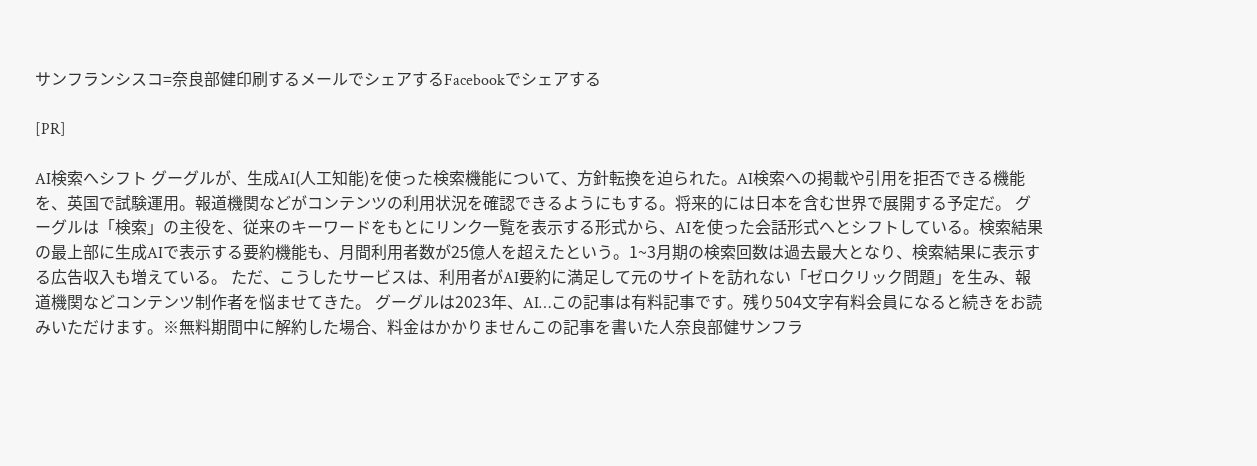サンフランシスコ=奈良部健印刷するメールでシェアするFacebookでシェアする

[PR]

AI検索へシフト グーグルが、生成AI(人工知能)を使った検索機能について、方針転換を迫られた。AI検索への掲載や引用を拒否できる機能を、英国で試験運用。報道機関などがコンテンツの利用状況を確認できるようにもする。将来的には日本を含む世界で展開する予定だ。 グーグルは「検索」の主役を、従来のキーワードをもとにリンク一覧を表示する形式から、AIを使った会話形式へとシフトしている。検索結果の最上部に生成AIで表示する要約機能も、月間利用者数が25億人を超えたという。1~3月期の検索回数は過去最大となり、検索結果に表示する広告収入も増えている。 ただ、こうしたサービスは、利用者がAI要約に満足して元のサイトを訪れない「ゼロクリック問題」を生み、報道機関などコンテンツ制作者を悩ませてきた。 グーグルは2023年、AI…この記事は有料記事です。残り504文字有料会員になると続きをお読みいただけます。※無料期間中に解約した場合、料金はかかりませんこの記事を書いた人奈良部健サンフラ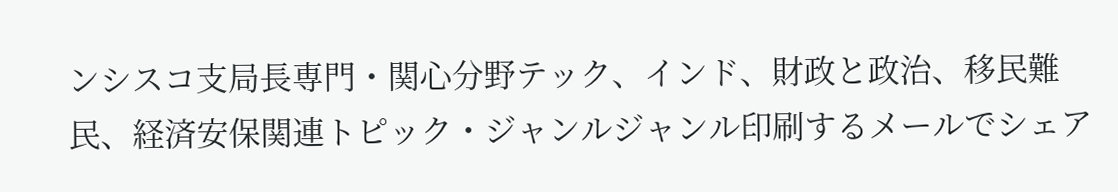ンシスコ支局長専門・関心分野テック、インド、財政と政治、移民難民、経済安保関連トピック・ジャンルジャンル印刷するメールでシェア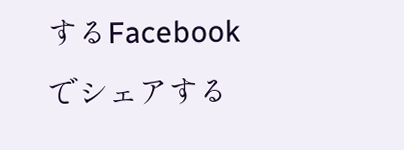するFacebookでシェアする